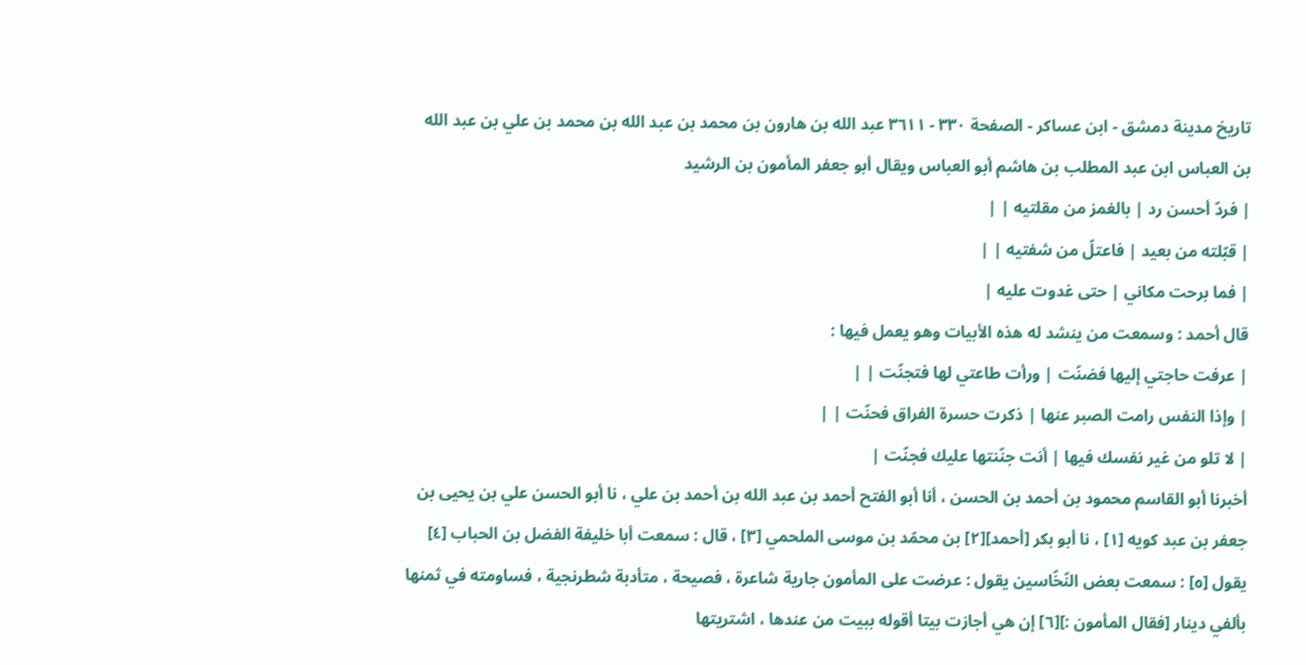تاريخ مدينة دمشق - ابن عساكر - الصفحة ٣٣٠ - ٣٦١١ عبد الله بن هارون بن محمد بن عبد الله بن محمد بن علي بن عبد الله بن العباس ابن عبد المطلب بن هاشم أبو العباس ويقال أبو جعفر المأمون بن الرشيد
| فردّ أحسن رد | بالغمز من مقلتيه | |
| قبّلته من بعيد | فاعتلّ من شفتيه | |
| فما برحت مكاني | حتى غدوت عليه |
قال أحمد : وسمعت من ينشد له هذه الأبيات وهو يعمل فيها :
| عرفت حاجتي إليها فضنّت | ورأت طاعتي لها فتجنّت | |
| وإذا النفس رامت الصبر عنها | ذكرت حسرة الفراق فحنّت | |
| لا تلو من غير نفسك فيها | أنت جنّنتها عليك فجنّت |
أخبرنا أبو القاسم محمود بن أحمد بن الحسن ، أنا أبو الفتح أحمد بن عبد الله بن أحمد بن علي ، نا أبو الحسن علي بن يحيى بن جعفر بن عبد كويه [١] ، نا أبو بكر [أحمد][٢] بن محمّد بن موسى الملحمي [٣] ، قال : سمعت أبا خليفة الفضل بن الحباب [٤] يقول [٥] : سمعت بعض النّخّاسين يقول : عرضت على المأمون جارية شاعرة ، فصيحة ، متأدبة شطرنجية ، فساومته في ثمنها بألفي دينار [فقال المأمون :][٦] إن هي أجازت بيتا أقوله ببيت من عندها ، اشتريتها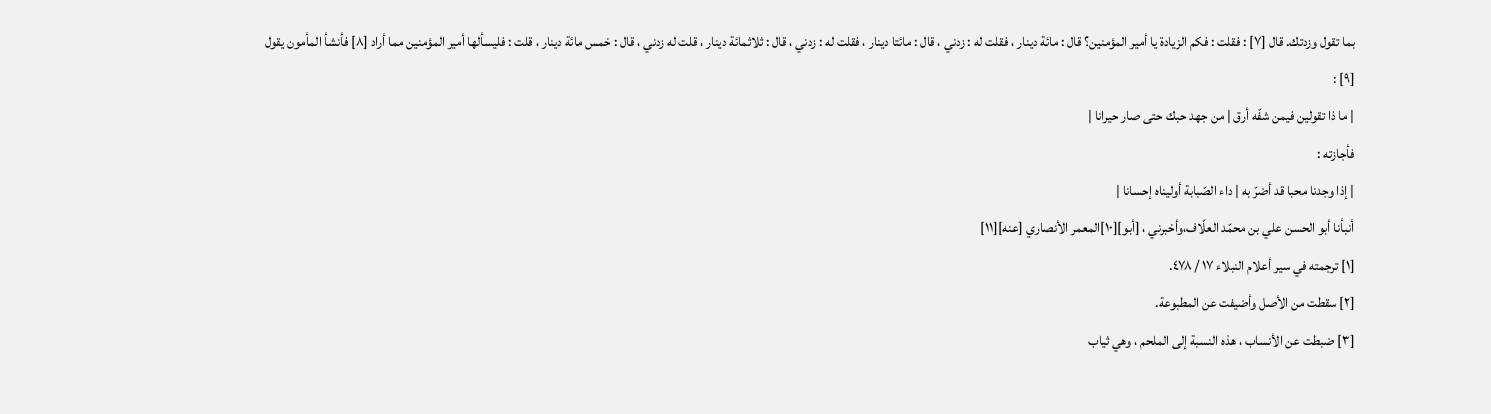بما تقول وزدتك. قال [٧] : فقلت : فكم الزيادة يا أمير المؤمنين؟ قال : مائة دينار ، فقلت له : زدني ، قال : مائتا دينار ، فقلت له : زدني ، قال : ثلاثمائة دينار ، قلت له زدني ، قال : خمس مائة دينار ، قلت : فليسألها أمير المؤمنين مما أراد [٨] فأنشأ المأمون يقول [٩] :
| ما ذا تقولين فيمن شفّه أرق | من جهد حبك حتى صار حيرانا |
فأجازته :
| إذا وجدنا محبا قد أضرّ به | داء الصّبابة أوليناه إحسانا |
أنبأنا أبو الحسن علي بن محمّد العلّاف،وأخبرني ، [أبو][١٠]المعمر الأنصاري [عنه][١١]
[١] ترجمته في سير أعلام النبلاء ١٧ / ٤٧٨.
[٢] سقطت من الأصل وأضيفت عن المطبوعة.
[٣] ضبطت عن الأنساب ، هذه النسبة إلى الملحم ، وهي ثياب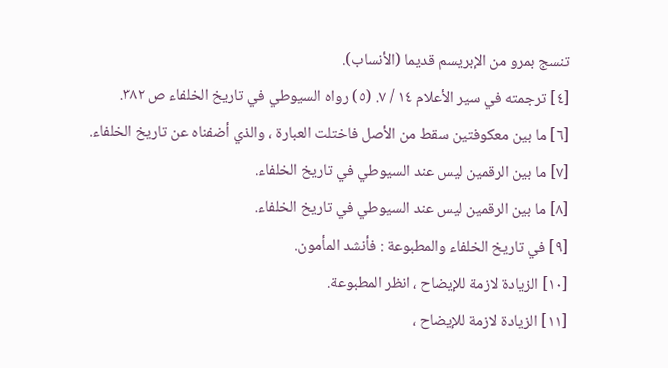تنسج بمرو من الإبريسم قديما (الأنساب).
[٤] ترجمته في سير الأعلام ١٤ / ٧. (٥) رواه السيوطي في تاريخ الخلفاء ص ٣٨٢.
[٦] ما بين معكوفتين سقط من الأصل فاختلت العبارة ، والذي أضفناه عن تاريخ الخلفاء.
[٧] ما بين الرقمين ليس عند السيوطي في تاريخ الخلفاء.
[٨] ما بين الرقمين ليس عند السيوطي في تاريخ الخلفاء.
[٩] في تاريخ الخلفاء والمطبوعة : فأنشد المأمون.
[١٠] الزيادة لازمة للإيضاح ، انظر المطبوعة.
[١١] الزيادة لازمة للإيضاح ،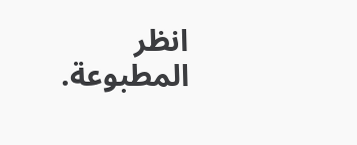انظر المطبوعة.